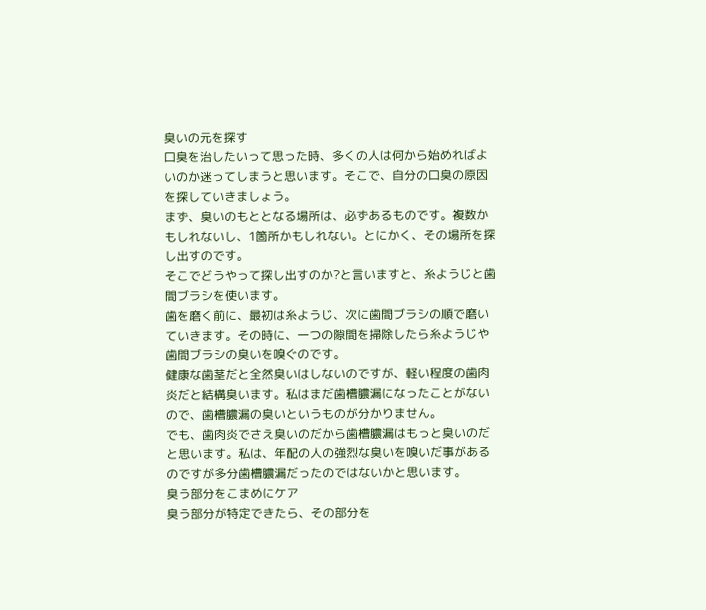臭いの元を探す
口臭を治したいって思った時、多くの人は何から始めればよいのか迷ってしまうと思います。そこで、自分の口臭の原因を探していきましょう。
まず、臭いのもととなる場所は、必ずあるものです。複数かもしれないし、1箇所かもしれない。とにかく、その場所を探し出すのです。
そこでどうやって探し出すのか?と言いますと、糸ようじと歯間ブラシを使います。
歯を磨く前に、最初は糸ようじ、次に歯間ブラシの順で磨いていきます。その時に、一つの隙間を掃除したら糸ようじや歯間ブラシの臭いを嗅ぐのです。
健康な歯茎だと全然臭いはしないのですが、軽い程度の歯肉炎だと結構臭います。私はまだ歯槽膿漏になったことがないので、歯槽膿漏の臭いというものが分かりません。
でも、歯肉炎でさえ臭いのだから歯槽膿漏はもっと臭いのだと思います。私は、年配の人の強烈な臭いを嗅いだ事があるのですが多分歯槽膿漏だったのではないかと思います。
臭う部分をこまめにケア
臭う部分が特定できたら、その部分を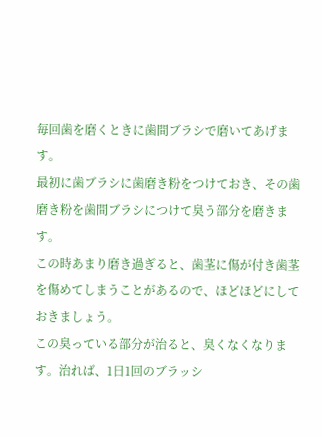毎回歯を磨くときに歯間ブラシで磨いてあげます。
最初に歯ブラシに歯磨き粉をつけておき、その歯磨き粉を歯間ブラシにつけて臭う部分を磨きます。
この時あまり磨き過ぎると、歯茎に傷が付き歯茎を傷めてしまうことがあるので、ほどほどにしておきましょう。
この臭っている部分が治ると、臭くなくなります。治れば、1日1回のブラッシ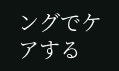ングでケアする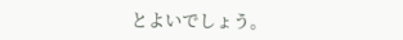とよいでしょう。